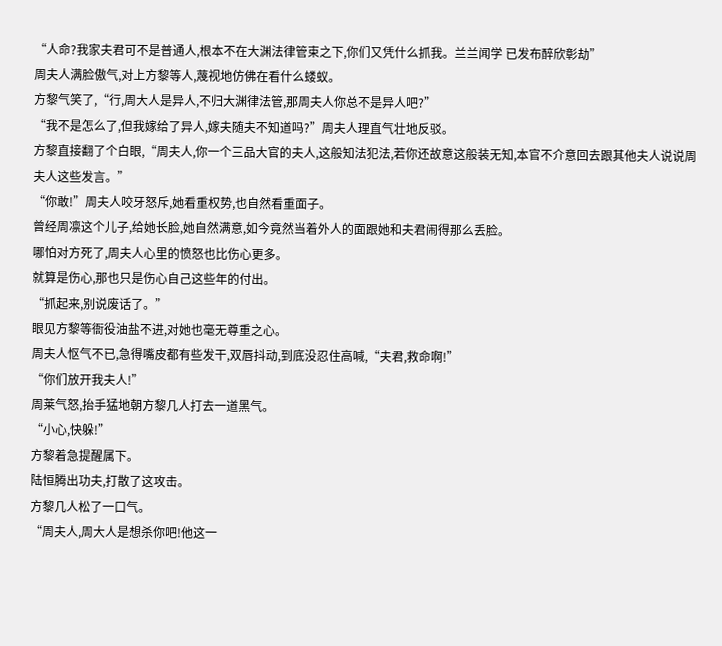“人命?我家夫君可不是普通人,根本不在大渊法律管束之下,你们又凭什么抓我。兰兰闻学 已发布醉欣彰劫”
周夫人满脸傲气,对上方黎等人,蔑视地仿佛在看什么蝼蚁。
方黎气笑了,“行,周大人是异人,不归大渊律法管,那周夫人你总不是异人吧?”
“我不是怎么了,但我嫁给了异人,嫁夫随夫不知道吗?”周夫人理直气壮地反驳。
方黎直接翻了个白眼,“周夫人,你一个三品大官的夫人,这般知法犯法,若你还故意这般装无知,本官不介意回去跟其他夫人说说周夫人这些发言。”
“你敢!”周夫人咬牙怒斥,她看重权势,也自然看重面子。
曾经周凛这个儿子,给她长脸,她自然满意,如今竟然当着外人的面跟她和夫君闹得那么丢脸。
哪怕对方死了,周夫人心里的愤怒也比伤心更多。
就算是伤心,那也只是伤心自己这些年的付出。
“抓起来,别说废话了。”
眼见方黎等衙役油盐不进,对她也毫无尊重之心。
周夫人怄气不已,急得嘴皮都有些发干,双唇抖动,到底没忍住高喊,“夫君,救命啊!”
“你们放开我夫人!”
周莱气怒,抬手猛地朝方黎几人打去一道黑气。
“小心,快躲!”
方黎着急提醒属下。
陆恒腾出功夫,打散了这攻击。
方黎几人松了一口气。
“周夫人,周大人是想杀你吧!他这一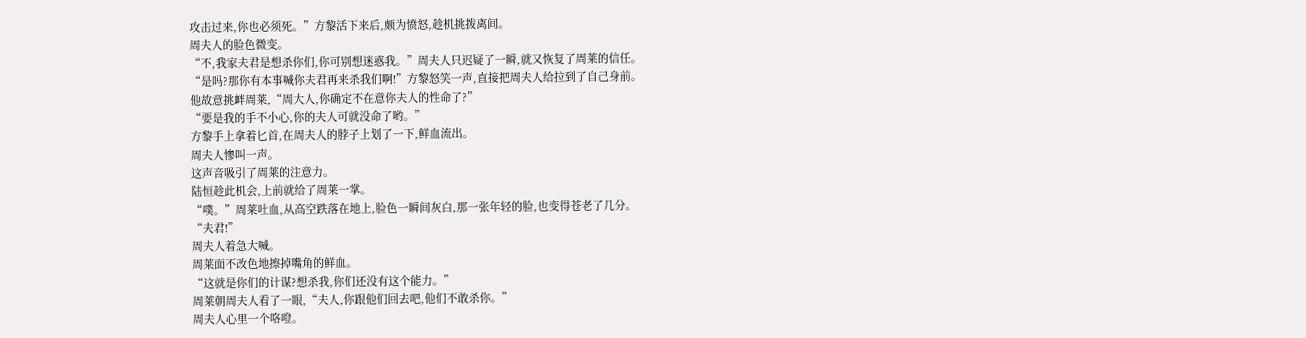攻击过来,你也必须死。”方黎活下来后,颇为愤怒,趁机挑拨离间。
周夫人的脸色微变。
“不,我家夫君是想杀你们,你可别想迷惑我。”周夫人只迟疑了一瞬,就又恢复了周莱的信任。
“是吗?那你有本事喊你夫君再来杀我们啊!”方黎怒笑一声,直接把周夫人给拉到了自己身前。
他故意挑衅周莱,“周大人,你确定不在意你夫人的性命了?”
“要是我的手不小心,你的夫人可就没命了哟。”
方黎手上拿着匕首,在周夫人的脖子上划了一下,鲜血流出。
周夫人惨叫一声。
这声音吸引了周莱的注意力。
陆恒趁此机会,上前就给了周莱一掌。
“噗。”周莱吐血,从高空跌落在地上,脸色一瞬间灰白,那一张年轻的脸,也变得苍老了几分。
“夫君!”
周夫人着急大喊。
周莱面不改色地擦掉嘴角的鲜血。
“这就是你们的计谋?想杀我,你们还没有这个能力。”
周莱朝周夫人看了一眼,“夫人,你跟他们回去吧,他们不敢杀你。”
周夫人心里一个咯噔。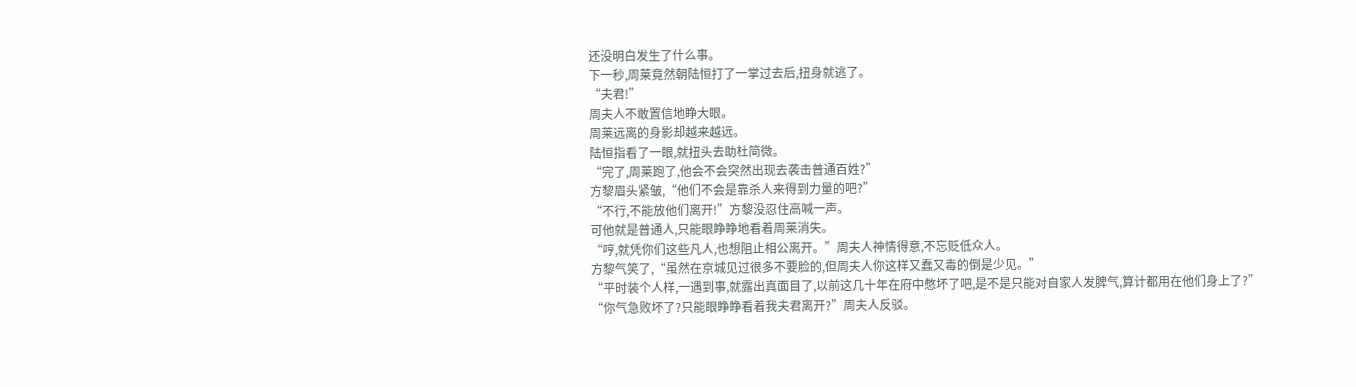还没明白发生了什么事。
下一秒,周莱竟然朝陆恒打了一掌过去后,扭身就逃了。
“夫君!”
周夫人不敢置信地睁大眼。
周莱远离的身影却越来越远。
陆恒指看了一眼,就扭头去助杜简微。
“完了,周莱跑了,他会不会突然出现去袭击普通百姓?”
方黎眉头紧皱,“他们不会是靠杀人来得到力量的吧?”
“不行,不能放他们离开!”方黎没忍住高喊一声。
可他就是普通人,只能眼睁睁地看着周莱消失。
“哼,就凭你们这些凡人,也想阻止相公离开。”周夫人神情得意,不忘贬低众人。
方黎气笑了,“虽然在京城见过很多不要脸的,但周夫人你这样又蠢又毒的倒是少见。”
“平时装个人样,一遇到事,就露出真面目了,以前这几十年在府中憋坏了吧,是不是只能对自家人发脾气,算计都用在他们身上了?”
“你气急败坏了?只能眼睁睁看着我夫君离开?”周夫人反驳。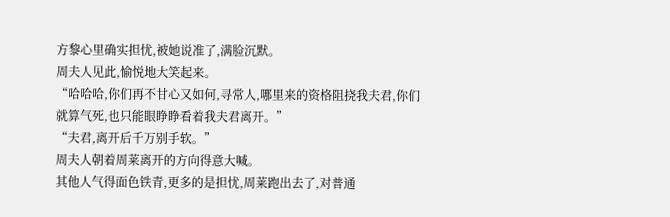方黎心里确实担忧,被她说准了,满脸沉默。
周夫人见此,愉悦地大笑起来。
“哈哈哈,你们再不甘心又如何,寻常人,哪里来的资格阻挠我夫君,你们就算气死,也只能眼睁睁看着我夫君离开。”
“夫君,离开后千万别手软。”
周夫人朝着周莱离开的方向得意大喊。
其他人气得面色铁青,更多的是担忧,周莱跑出去了,对普通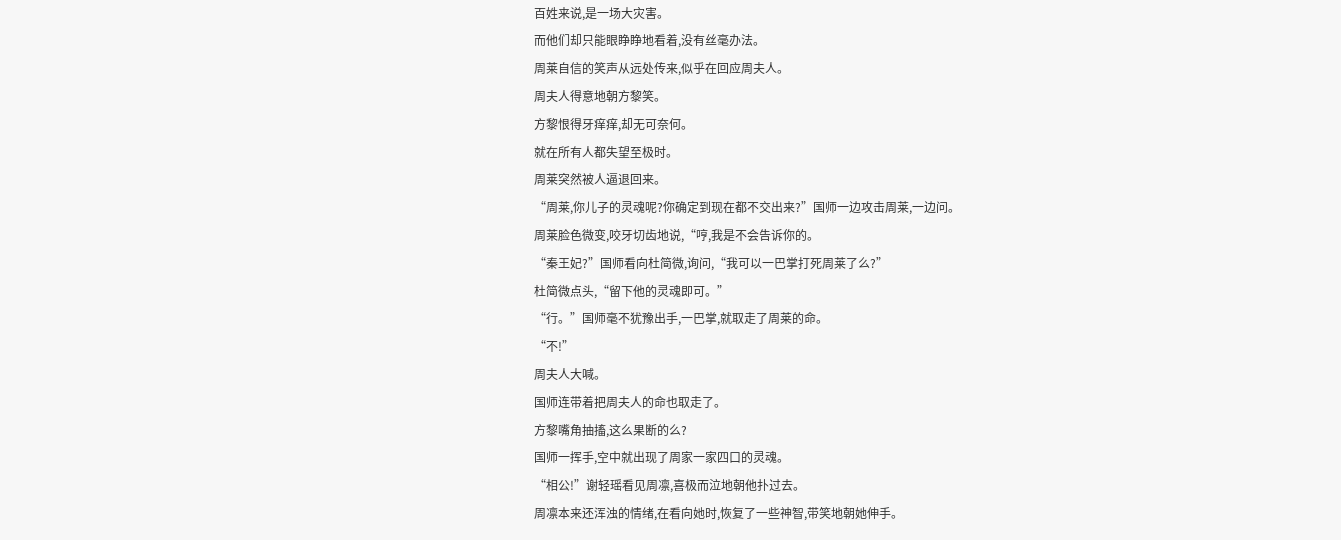百姓来说,是一场大灾害。
而他们却只能眼睁睁地看着,没有丝毫办法。
周莱自信的笑声从远处传来,似乎在回应周夫人。
周夫人得意地朝方黎笑。
方黎恨得牙痒痒,却无可奈何。
就在所有人都失望至极时。
周莱突然被人逼退回来。
“周莱,你儿子的灵魂呢?你确定到现在都不交出来?”国师一边攻击周莱,一边问。
周莱脸色微变,咬牙切齿地说,“哼,我是不会告诉你的。
“秦王妃?”国师看向杜简微,询问,“我可以一巴掌打死周莱了么?”
杜简微点头,“留下他的灵魂即可。”
“行。”国师毫不犹豫出手,一巴掌,就取走了周莱的命。
“不!”
周夫人大喊。
国师连带着把周夫人的命也取走了。
方黎嘴角抽搐,这么果断的么?
国师一挥手,空中就出现了周家一家四口的灵魂。
“相公!”谢轻瑶看见周凛,喜极而泣地朝他扑过去。
周凛本来还浑浊的情绪,在看向她时,恢复了一些神智,带笑地朝她伸手。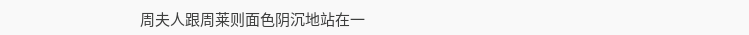周夫人跟周莱则面色阴沉地站在一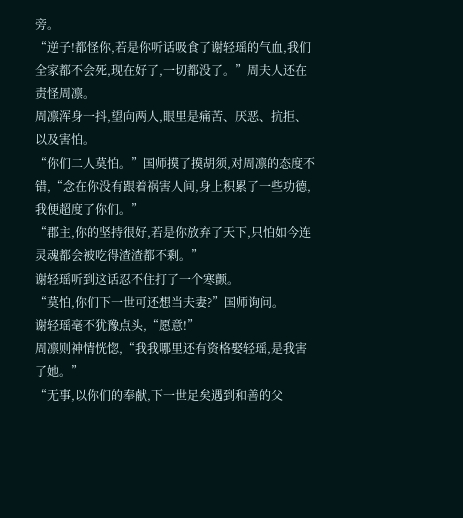旁。
“逆子!都怪你,若是你听话吸食了谢轻瑶的气血,我们全家都不会死,现在好了,一切都没了。”周夫人还在责怪周凛。
周凛浑身一抖,望向两人,眼里是痛苦、厌恶、抗拒、以及害怕。
“你们二人莫怕。”国师摸了摸胡须,对周凛的态度不错,“念在你没有跟着祸害人间,身上积累了一些功德,我便超度了你们。”
“郡主,你的坚持很好,若是你放弃了天下,只怕如今连灵魂都会被吃得渣渣都不剩。”
谢轻瑶听到这话忍不住打了一个寒颤。
“莫怕,你们下一世可还想当夫妻?”国师询问。
谢轻瑶毫不犹豫点头,“愿意!”
周凛则神情恍惚,“我我哪里还有资格娶轻瑶,是我害了她。”
“无事,以你们的奉献,下一世足矣遇到和善的父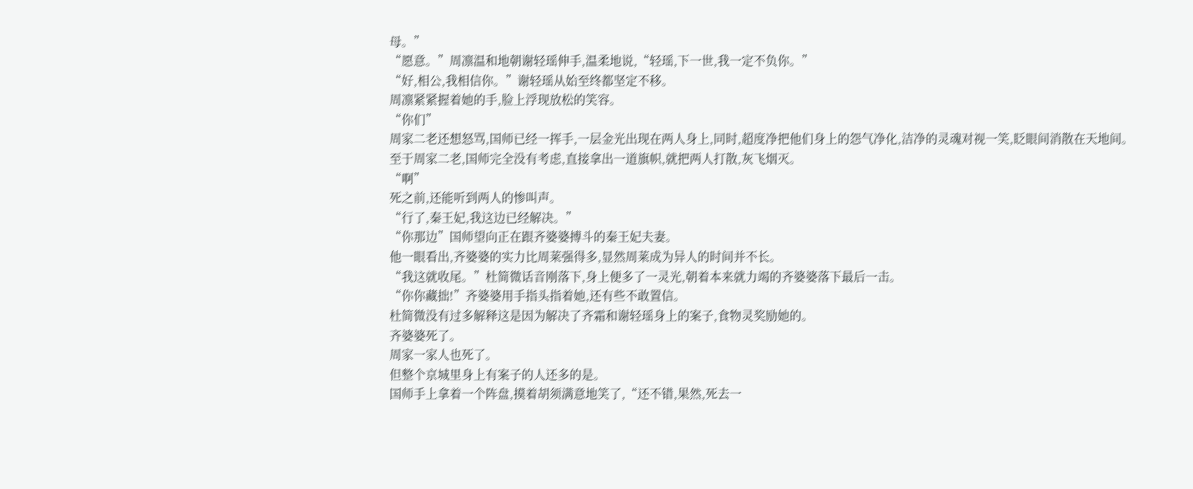母。”
“愿意。”周凛温和地朝谢轻瑶伸手,温柔地说,“轻瑶,下一世,我一定不负你。”
“好,相公,我相信你。”谢轻瑶从始至终都坚定不移。
周凛紧紧握着她的手,脸上浮现放松的笑容。
“你们”
周家二老还想怒骂,国师已经一挥手,一层金光出现在两人身上,同时,超度净把他们身上的怨气净化,洁净的灵魂对视一笑,眨眼间消散在天地间。
至于周家二老,国师完全没有考虑,直接拿出一道旗帜,就把两人打散,灰飞烟灭。
“啊”
死之前,还能听到两人的惨叫声。
“行了,秦王妃,我这边已经解决。”
“你那边”国师望向正在跟齐婆婆搏斗的秦王妃夫妻。
他一眼看出,齐婆婆的实力比周莱强得多,显然周莱成为异人的时间并不长。
“我这就收尾。”杜简微话音刚落下,身上便多了一灵光,朝着本来就力竭的齐婆婆落下最后一击。
“你你藏拙!”齐婆婆用手指头指着她,还有些不敢置信。
杜简微没有过多解释这是因为解决了齐霜和谢轻瑶身上的案子,食物灵奖励她的。
齐婆婆死了。
周家一家人也死了。
但整个京城里身上有案子的人还多的是。
国师手上拿着一个阵盘,摸着胡须满意地笑了,“还不错,果然,死去一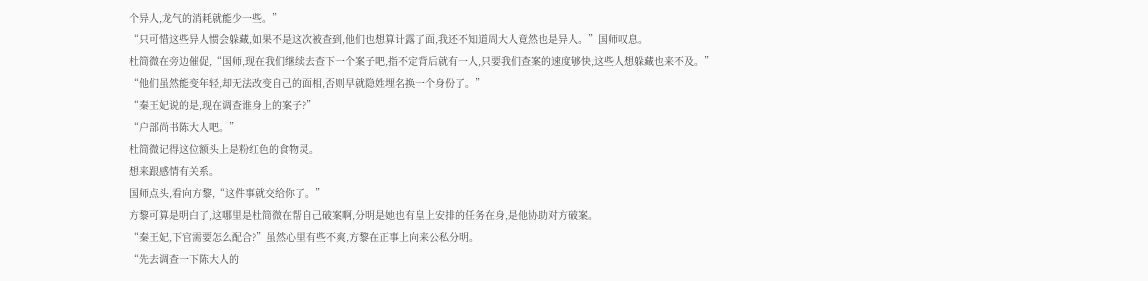个异人,龙气的消耗就能少一些。”
“只可惜这些异人惯会躲藏,如果不是这次被查到,他们也想算计露了面,我还不知道周大人竟然也是异人。”国师叹息。
杜简微在旁边催促,“国师,现在我们继续去查下一个案子吧,指不定背后就有一人,只要我们查案的速度够快,这些人想躲藏也来不及。”
“他们虽然能变年轻,却无法改变自己的面相,否则早就隐姓埋名换一个身份了。”
“秦王妃说的是,现在调查谁身上的案子?”
“户部尚书陈大人吧。”
杜简微记得这位额头上是粉红色的食物灵。
想来跟感情有关系。
国师点头,看向方黎,“这件事就交给你了。”
方黎可算是明白了,这哪里是杜简微在帮自己破案啊,分明是她也有皇上安排的任务在身,是他协助对方破案。
“秦王妃,下官需要怎么配合?”虽然心里有些不爽,方黎在正事上向来公私分明。
“先去调查一下陈大人的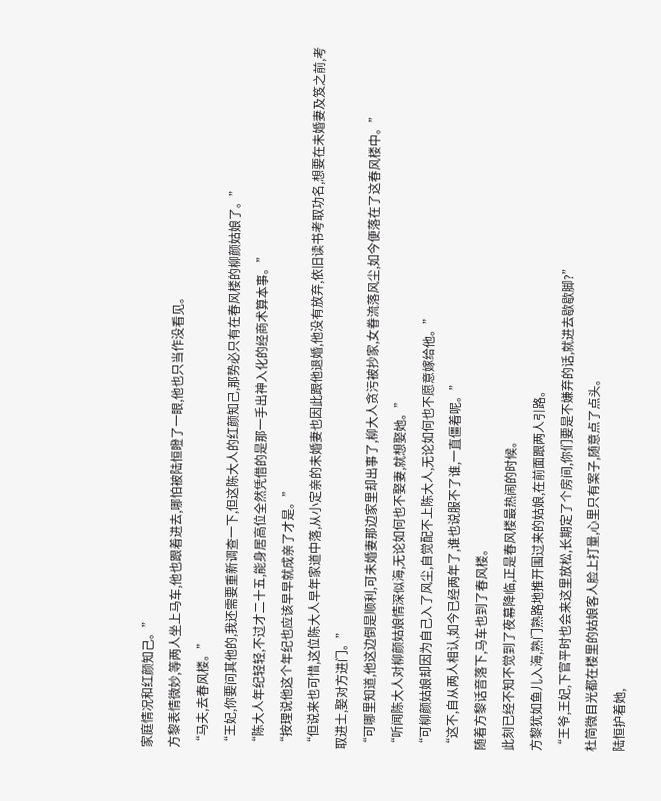家庭情况和红颜知己。”
方黎表情微妙,等两人坐上马车,他也跟着进去,哪怕被陆恒瞪了一眼,他也只当作没看见。
“马夫,去春风楼。”
“王妃,你要问其他的,我还需要重新调查一下,但这陈大人的红颜知己,那势必只有在春风楼的柳颜姑娘了。”
“陈大人年纪轻轻,不过才二十五,能身居高位全然凭借的是那一手出神入化的经商术算本事。”
“按理说他这个年纪也应该早早就成亲了才是。”
“但说来也可惜,这位陈大人早年家道中落,从小定亲的未婚妻也因此跟他退婚,他没有放弃,依旧读书考取功名,想要在未婚妻及笈之前,考取进士,娶对方进门。”
“可哪里知道,他这边倒是顺利,可未婚妻那边家里却出事了,柳大人贪污被抄家,女眷流落风尘,如今便落在了这春风楼中。”
“听闻陈大人对柳颜姑娘情深似海,无论如何也不娶妻,就想娶她。”
“可柳颜姑娘却因为自己入了风尘,自觉配不上陈大人,无论如何也不愿意嫁给他。”
“这不,自从两人相认,如今已经两年了,谁也说服不了谁,一直僵着呢。”
随着方黎话音落下,马车也到了春风楼。
此刻已经不知不觉到了夜幕降临,正是春风楼最热闹的时候。
方黎犹如鱼儿入海,熟门熟路地推开围过来的姑娘,在前面跟两人引路。
“王爷,王妃,下官平时也会来这里放松,长期定了个房间,你们要是不嫌弃的话,就进去歇歇脚?”
杜简微目光都在楼里的姑娘客人脸上打量,心里只有案子,随意点了点头。
陆恒护着她,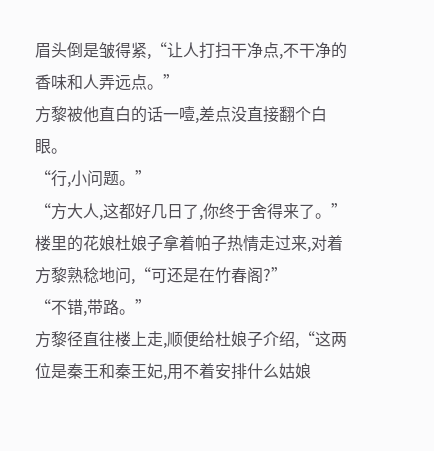眉头倒是皱得紧,“让人打扫干净点,不干净的香味和人弄远点。”
方黎被他直白的话一噎,差点没直接翻个白眼。
“行,小问题。”
“方大人,这都好几日了,你终于舍得来了。”楼里的花娘杜娘子拿着帕子热情走过来,对着方黎熟稔地问,“可还是在竹春阁?”
“不错,带路。”
方黎径直往楼上走,顺便给杜娘子介绍,“这两位是秦王和秦王妃,用不着安排什么姑娘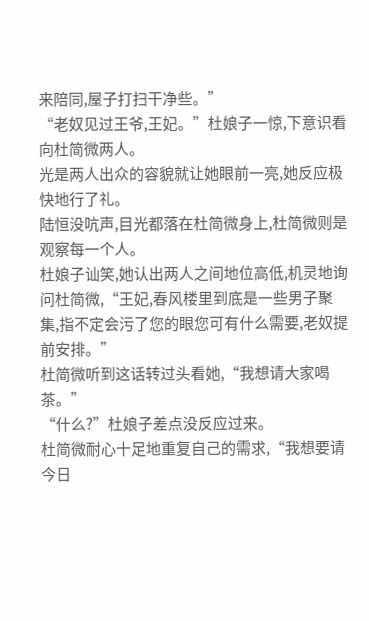来陪同,屋子打扫干净些。”
“老奴见过王爷,王妃。”杜娘子一惊,下意识看向杜简微两人。
光是两人出众的容貌就让她眼前一亮,她反应极快地行了礼。
陆恒没吭声,目光都落在杜简微身上,杜简微则是观察每一个人。
杜娘子讪笑,她认出两人之间地位高低,机灵地询问杜简微,“王妃,春风楼里到底是一些男子聚集,指不定会污了您的眼您可有什么需要,老奴提前安排。”
杜简微听到这话转过头看她,“我想请大家喝茶。”
“什么?”杜娘子差点没反应过来。
杜简微耐心十足地重复自己的需求,“我想要请今日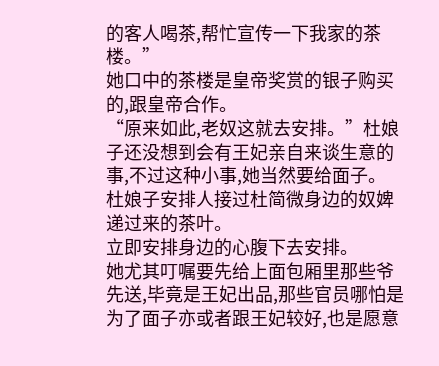的客人喝茶,帮忙宣传一下我家的茶楼。”
她口中的茶楼是皇帝奖赏的银子购买的,跟皇帝合作。
“原来如此,老奴这就去安排。”杜娘子还没想到会有王妃亲自来谈生意的事,不过这种小事,她当然要给面子。
杜娘子安排人接过杜简微身边的奴婢递过来的茶叶。
立即安排身边的心腹下去安排。
她尤其叮嘱要先给上面包厢里那些爷先送,毕竟是王妃出品,那些官员哪怕是为了面子亦或者跟王妃较好,也是愿意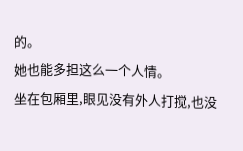的。
她也能多担这么一个人情。
坐在包厢里,眼见没有外人打搅,也没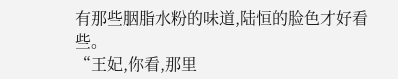有那些胭脂水粉的味道,陆恒的脸色才好看些。
“王妃,你看,那里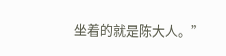坐着的就是陈大人。”